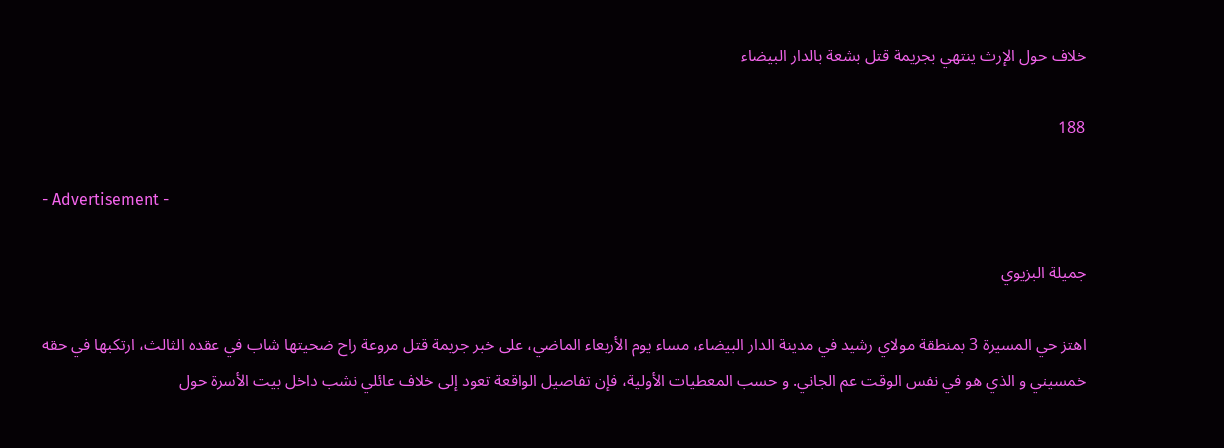خلاف حول الإرث ينتهي بجريمة قتل بشعة بالدار البيضاء

188

- Advertisement -

جميلة البزيوي

اهتز حي المسيرة 3 بمنطقة مولاي رشيد في مدينة الدار البيضاء، مساء يوم الأربعاء الماضي، على خبر جريمة قتل مروعة راح ضحيتها شاب في عقده الثالث، ارتكبها في حقه خمسيني و الذي هو في نفس الوقت عم الجاني. و حسب المعطيات الأولية، فإن تفاصيل الواقعة تعود إلى خلاف عائلي نشب داخل بيت الأسرة حول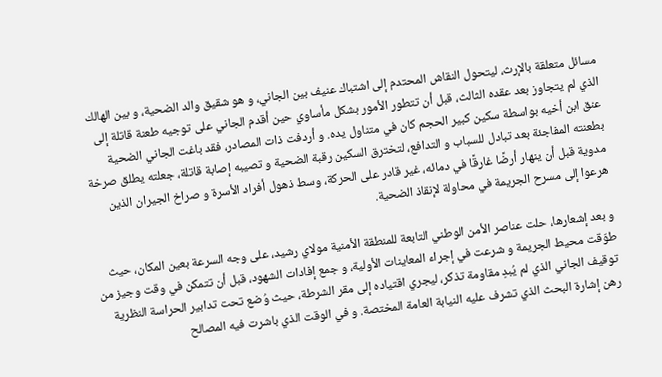مسائل متعلقة بالإرث، ليتحول النقاش المحتدم إلى اشتباك عنيف بين الجاني، و هو شقيق والد الضحية، و بين الهالك الذي لم يتجاوز بعد عقده الثالث، قبل أن تتطور الأمور بشكل مأساوي حين أقدم الجاني على توجيه طعنة قاتلة إلى عنق ابن أخيه بواسطة سكين كبير الحجم كان في متناول يده. و أردفت ذات المصادر، فقد باغت الجاني الضحية بطعنته المفاجئة بعد تبادل للسباب و التدافع، لتخترق السكين رقبة الضحية و تصيبه إصابة قاتلة، جعلته يطلق صرخة مدوية قبل أن ينهار أرضًا غارقًا في دمائه، غير قادر على الحركة، وسط ذهول أفراد الأسرة و صراخ الجيران الذين هرعوا إلى مسرح الجريمة في محاولة لإنقاذ الضحية.

و بعد إشعارها، حلت عناصر الأمن الوطني التابعة للمنطقة الأمنية مولاي رشيد، على وجه السرعة بعين المكان، حيث طوّقت محيط الجريمة و شرعت في إجراء المعاينات الأولية، و جمع إفادات الشهود، قبل أن تتمكن في وقت وجيز من توقيف الجاني الذي لم يُبدِ مقاومة تذكر، ليجري اقتياده إلى مقر الشرطة، حيث وُضع تحت تدابير الحراسة النظرية رهن إشارة البحث الذي تشرف عليه النيابة العامة المختصة. و في الوقت الذي باشرت فيه المصالح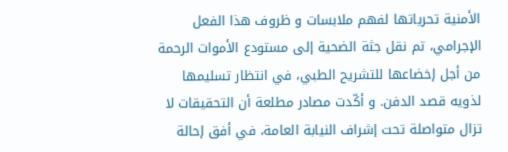الأمنية تحرياتها لفهم ملابسات و ظروف هذا الفعل الإجرامي، تم نقل جثة الضحية إلى مستودع الأموات الرحمة من أجل إخضاعها للتشريح الطبي، في انتظار تسليمها لذويه قصد الدفن. و أكّدت مصادر مطلعة أن التحقيقات لا تزال متواصلة تحت إشراف النيابة العامة، في أفق إحالة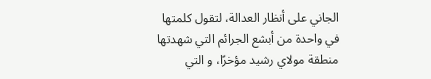الجاني على أنظار العدالة، لتقول كلمتها في واحدة من أبشع الجرائم التي شهدتها منطقة مولاي رشيد مؤخرًا، و التي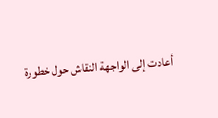أعادت إلى الواجهة النقاش حول خطورة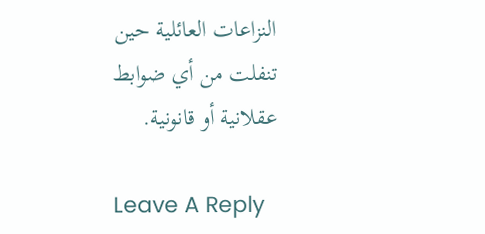النزاعات العائلية حين تنفلت من أي ضوابط عقلانية أو قانونية.

Leave A Reply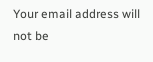Your email address will not be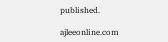published.

ajleeonline.com